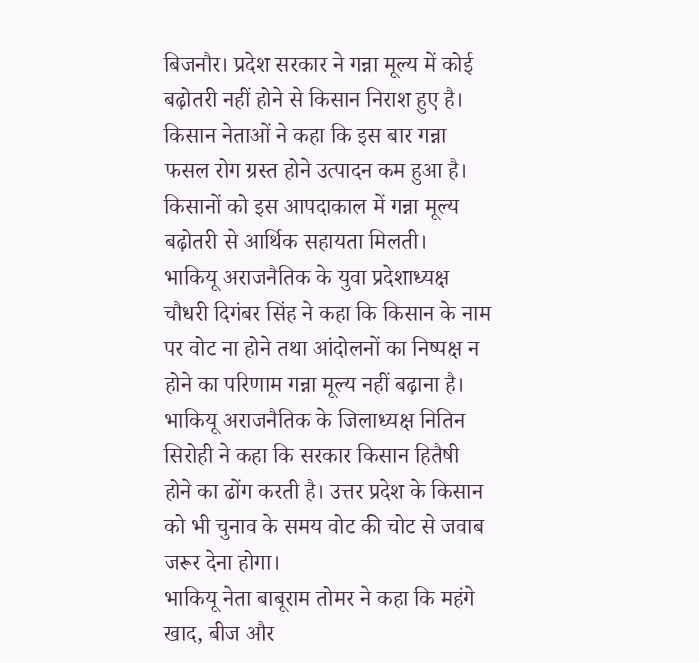बिजनौर। प्रदेश सरकार ने गन्ना मूल्य में कोई बढ़ोतरी नहीं होने से किसान निराश हुए है। किसान नेताओं ने कहा कि इस बार गन्ना फसल रोग ग्रस्त होने उत्पादन कम हुआ है। किसानों को इस आपदाकाल में गन्ना मूल्य बढ़ोतरी से आर्थिक सहायता मिलती।
भाकियू अराजनैतिक के युवा प्रदेशाध्यक्ष चौधरी दिगंबर सिंह ने कहा कि किसान के नाम पर वोट ना होने तथा आंदोलनों का निष्पक्ष न होने का परिणाम गन्ना मूल्य नहीं बढ़ाना है।
भाकियू अराजनैतिक के जिलाध्यक्ष नितिन सिरोही ने कहा कि सरकार किसान हितैषी होने का ढोंग करती है। उत्तर प्रदेश के किसान को भी चुनाव के समय वोट की चोट से जवाब जरूर देना होगा।
भाकियू नेता बाबूराम तोमर ने कहा कि महंगे खाद, बीज और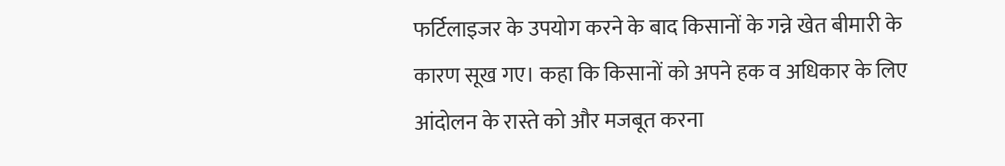फर्टिलाइजर के उपयोग करने के बाद किसानों के गन्ने खेत बीमारी के कारण सूख गए। कहा कि किसानों को अपने हक व अधिकार के लिए आंदोलन के रास्ते को और मजबूत करना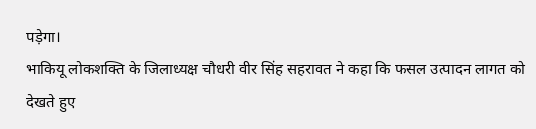पड़ेगा।
भाकियू लोकशक्ति के जिलाध्यक्ष चौधरी वीर सिंह सहरावत ने कहा कि फसल उत्पादन लागत को देखते हुए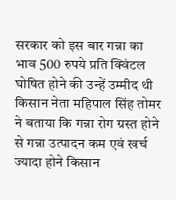सरकार को इस बार गन्ना का भाव 500 रुपये प्रति क्विंटल घोषित होने की उन्हें उम्मीद थी
किसान नेता महिपाल सिंह तोमर ने बताया कि गन्ना रोग ग्रस्त होने से गन्ना उत्पादन कम एवं खर्च ज्यादा होने किसान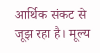आर्थिक संकट से जूझ रहा है। मूल्य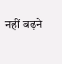नहीं बढ़ने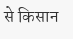से किसान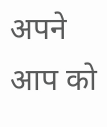अपने आप को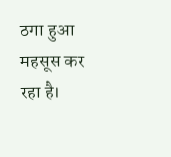ठगा हुआ महसूस कर रहा है।